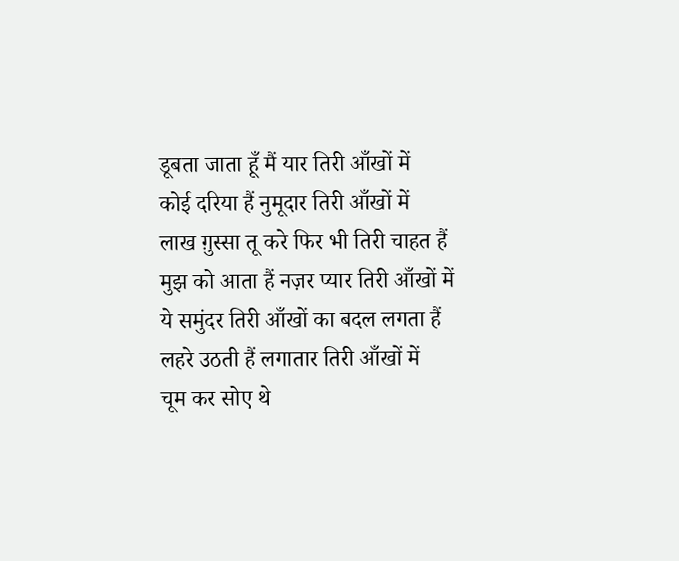डूबता जाता हूँ मैं यार तिरी आँखों में
कोई दरिया हैं नुमूदार तिरी आँखों में
लाख ग़ुस्सा तू करे फिर भी तिरी चाहत हैं
मुझ को आता हैं नज़र प्यार तिरी आँखों में
ये समुंदर तिरी आँखों का बदल लगता हैं
लहरे उठती हैं लगातार तिरी आँखों में
चूम कर सोए थे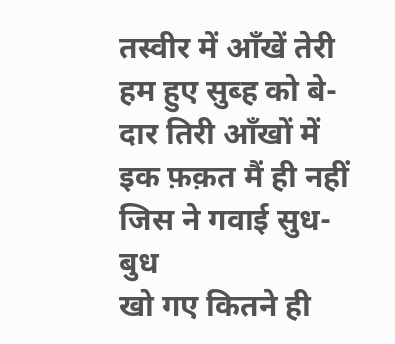तस्वीर में आँखें तेरी
हम हुए सुब्ह को बे-दार तिरी आँखों में
इक फ़क़त मैं ही नहीं जिस ने गवाई सुध-बुध
खो गए कितने ही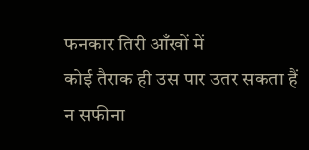फनकार तिरी आँखों में
कोई तैराक ही उस पार उतर सकता हैं
न सफीना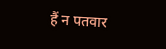हैं न पतवार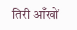तिरी आँखों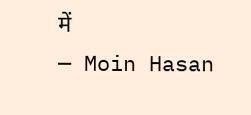में
— Moin Hasan